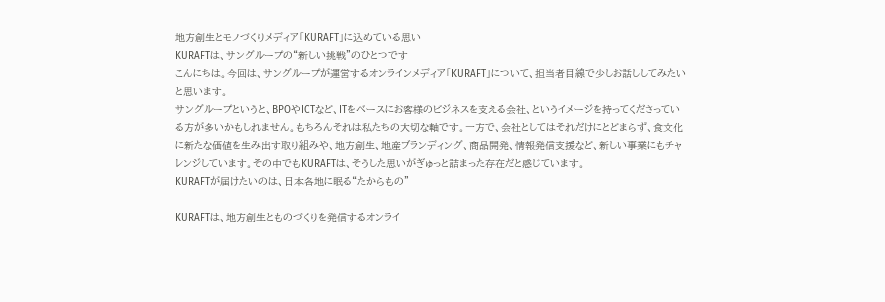地方創生とモノづくりメディア「KURAFT」に込めている思い
KURAFTは、サングループの“新しい挑戦”のひとつです
こんにちは。今回は、サングループが運営するオンラインメディア「KURAFT」について、担当者目線で少しお話ししてみたいと思います。
サングループというと、BPOやICTなど、ITをベースにお客様のビジネスを支える会社、というイメージを持ってくださっている方が多いかもしれません。もちろんそれは私たちの大切な軸です。一方で、会社としてはそれだけにとどまらず、食文化に新たな価値を生み出す取り組みや、地方創生、地産ブランディング、商品開発、情報発信支援など、新しい事業にもチャレンジしています。その中でもKURAFTは、そうした思いがぎゅっと詰まった存在だと感じています。
KURAFTが届けたいのは、日本各地に眠る“たからもの”

KURAFTは、地方創生とものづくりを発信するオンライ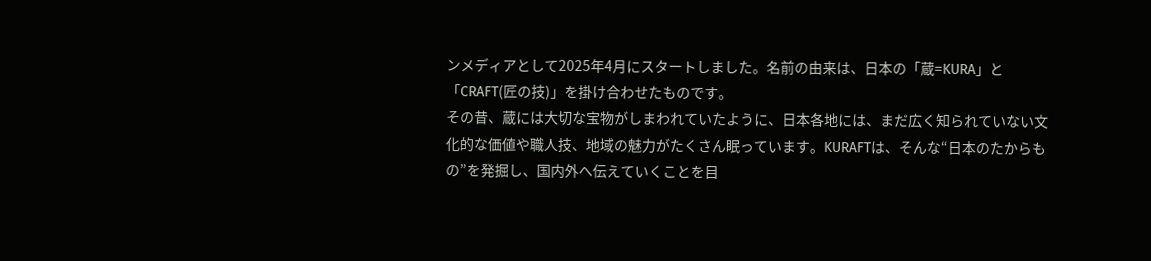ンメディアとして2025年4月にスタートしました。名前の由来は、日本の「蔵=KURA」と「CRAFT(匠の技)」を掛け合わせたものです。
その昔、蔵には大切な宝物がしまわれていたように、日本各地には、まだ広く知られていない文化的な価値や職人技、地域の魅力がたくさん眠っています。KURAFTは、そんな“日本のたからもの”を発掘し、国内外へ伝えていくことを目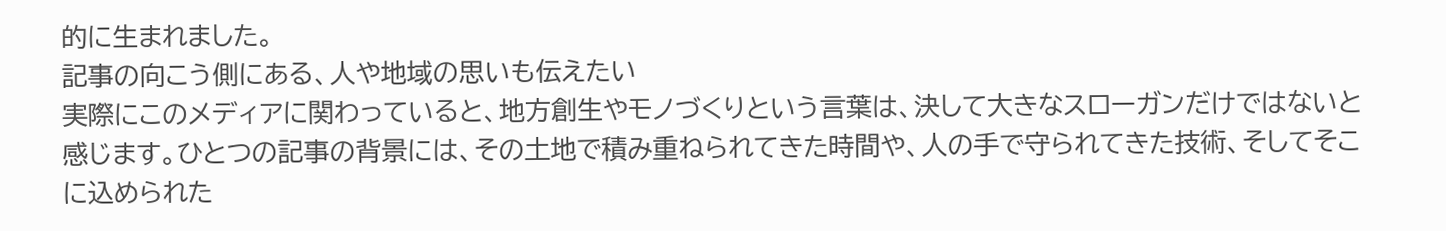的に生まれました。
記事の向こう側にある、人や地域の思いも伝えたい
実際にこのメディアに関わっていると、地方創生やモノづくりという言葉は、決して大きなスローガンだけではないと感じます。ひとつの記事の背景には、その土地で積み重ねられてきた時間や、人の手で守られてきた技術、そしてそこに込められた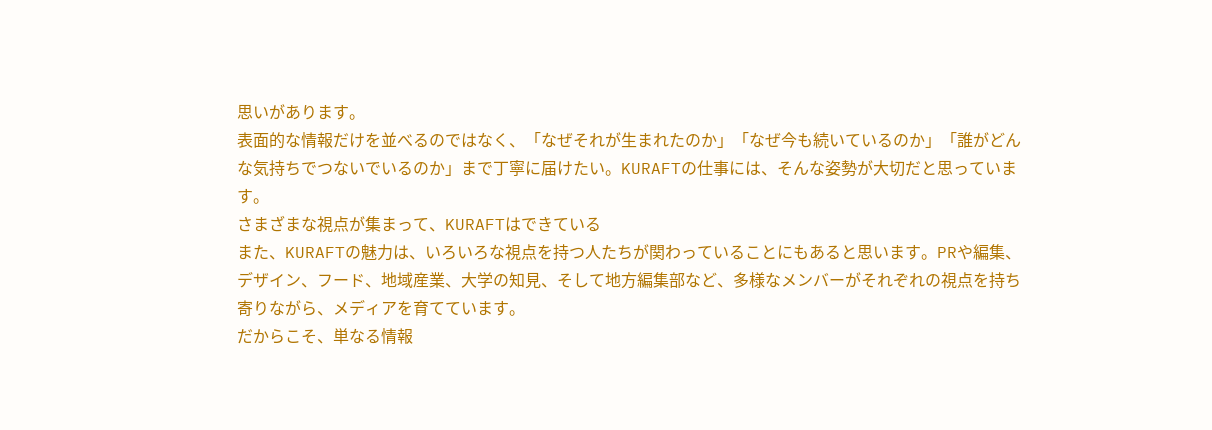思いがあります。
表面的な情報だけを並べるのではなく、「なぜそれが生まれたのか」「なぜ今も続いているのか」「誰がどんな気持ちでつないでいるのか」まで丁寧に届けたい。KURAFTの仕事には、そんな姿勢が大切だと思っています。
さまざまな視点が集まって、KURAFTはできている
また、KURAFTの魅力は、いろいろな視点を持つ人たちが関わっていることにもあると思います。PRや編集、デザイン、フード、地域産業、大学の知見、そして地方編集部など、多様なメンバーがそれぞれの視点を持ち寄りながら、メディアを育てています。
だからこそ、単なる情報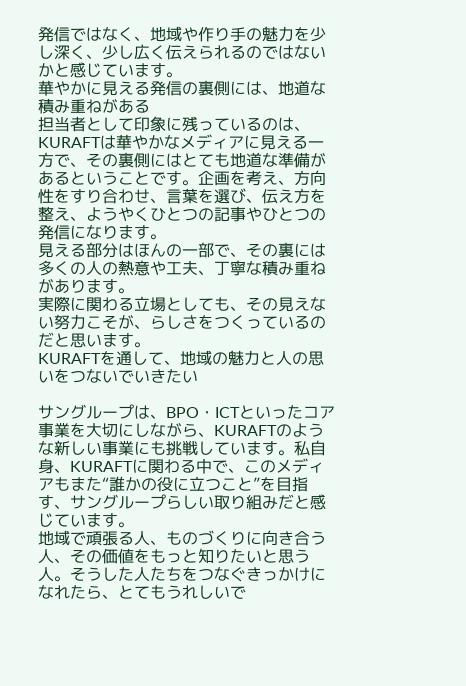発信ではなく、地域や作り手の魅力を少し深く、少し広く伝えられるのではないかと感じています。
華やかに見える発信の裏側には、地道な積み重ねがある
担当者として印象に残っているのは、KURAFTは華やかなメディアに見える一方で、その裏側にはとても地道な準備があるということです。企画を考え、方向性をすり合わせ、言葉を選び、伝え方を整え、ようやくひとつの記事やひとつの発信になります。
見える部分はほんの一部で、その裏には多くの人の熱意や工夫、丁寧な積み重ねがあります。
実際に関わる立場としても、その見えない努力こそが、らしさをつくっているのだと思います。
KURAFTを通して、地域の魅力と人の思いをつないでいきたい

サングループは、BPO・ICTといったコア事業を大切にしながら、KURAFTのような新しい事業にも挑戦しています。私自身、KURAFTに関わる中で、このメディアもまた“誰かの役に立つこと”を目指す、サングループらしい取り組みだと感じています。
地域で頑張る人、ものづくりに向き合う人、その価値をもっと知りたいと思う人。そうした人たちをつなぐきっかけになれたら、とてもうれしいで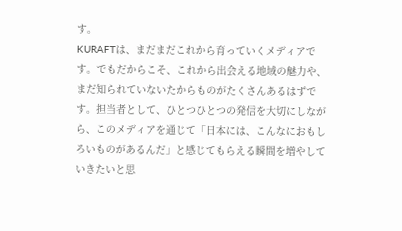す。
KURAFTは、まだまだこれから育っていくメディアです。でもだからこそ、これから出会える地域の魅力や、まだ知られていないたからものがたくさんあるはずです。担当者として、ひとつひとつの発信を大切にしながら、このメディアを通じて「日本には、こんなにおもしろいものがあるんだ」と感じてもらえる瞬間を増やしていきたいと思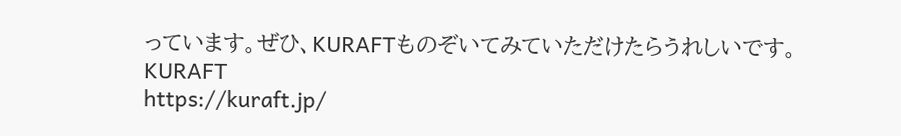っています。ぜひ、KURAFTものぞいてみていただけたらうれしいです。
KURAFT
https://kuraft.jp/